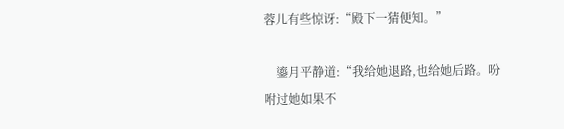蓉儿有些惊讶:“殿下一猜便知。”

    鎏月平静道:“我给她退路,也给她后路。吩咐过她如果不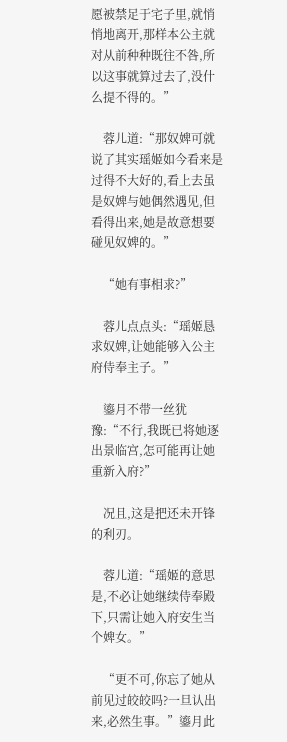愿被禁足于宅子里,就悄悄地离开,那样本公主就对从前种种既往不咎,所以这事就算过去了,没什么提不得的。”

    蓉儿道:“那奴婢可就说了其实瑶姬如今看来是过得不大好的,看上去虽是奴婢与她偶然遇见,但看得出来,她是故意想要碰见奴婢的。”

    “她有事相求?”

    蓉儿点点头:“瑶姬恳求奴婢,让她能够入公主府侍奉主子。”

    鎏月不带一丝犹豫:“不行,我既已将她逐出景临宫,怎可能再让她重新入府?”

    况且,这是把还未开锋的利刃。

    蓉儿道:“瑶姬的意思是,不必让她继续侍奉殿下,只需让她入府安生当个婢女。”

    “更不可,你忘了她从前见过皎皎吗?一旦认出来,必然生事。”鎏月此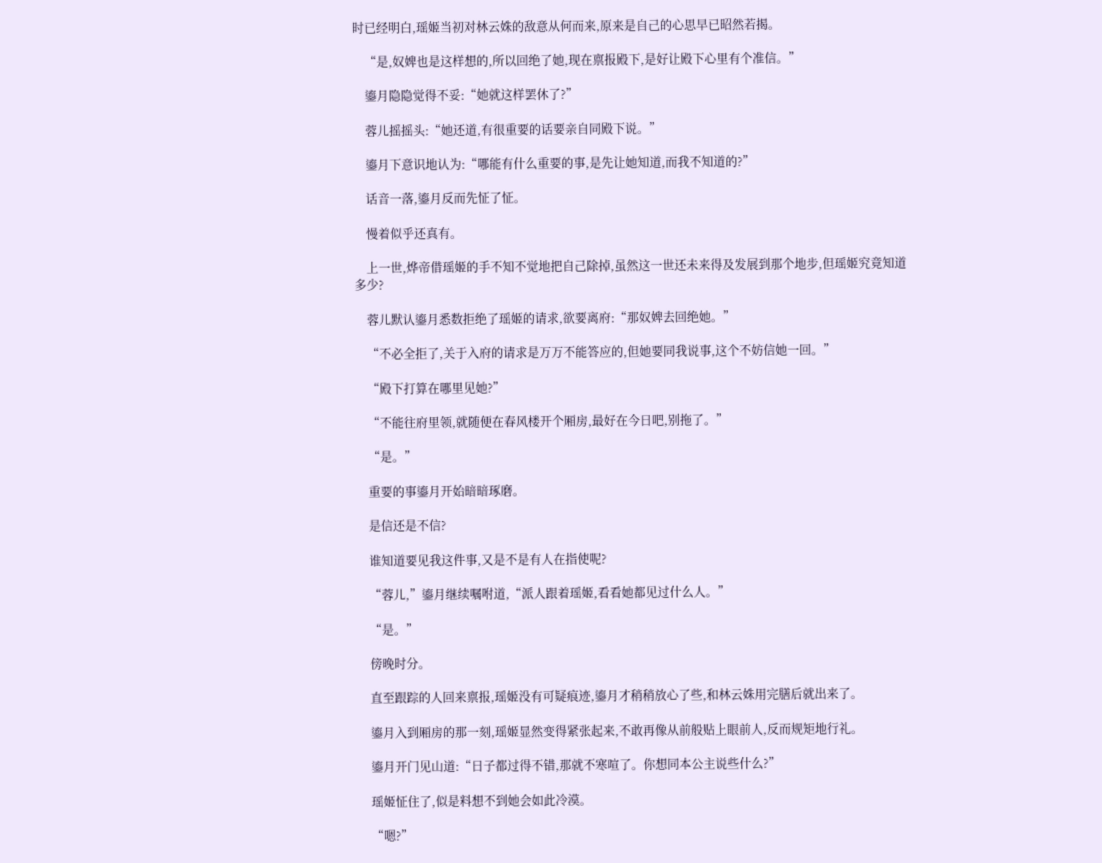时已经明白,瑶姬当初对林云姝的敌意从何而来,原来是自己的心思早已昭然若揭。

    “是,奴婢也是这样想的,所以回绝了她,现在禀报殿下,是好让殿下心里有个准信。”

    鎏月隐隐觉得不妥:“她就这样罢休了?”

    蓉儿摇摇头:“她还道,有很重要的话要亲自同殿下说。”

    鎏月下意识地认为:“哪能有什么重要的事,是先让她知道,而我不知道的?”

    话音一落,鎏月反而先怔了怔。

    慢着似乎还真有。

    上一世,烨帝借瑶姬的手不知不觉地把自己除掉,虽然这一世还未来得及发展到那个地步,但瑶姬究竟知道多少?

    蓉儿默认鎏月悉数拒绝了瑶姬的请求,欲要离府:“那奴婢去回绝她。”

    “不必全拒了,关于入府的请求是万万不能答应的,但她要同我说事,这个不妨信她一回。”

    “殿下打算在哪里见她?”

    “不能往府里领,就随便在春风楼开个厢房,最好在今日吧,别拖了。”

    “是。”

    重要的事鎏月开始暗暗琢磨。

    是信还是不信?

    谁知道要见我这件事,又是不是有人在指使呢?

    “蓉儿,”鎏月继续嘱咐道,“派人跟着瑶姬,看看她都见过什么人。”

    “是。”

    傍晚时分。

    直至跟踪的人回来禀报,瑶姬没有可疑痕迹,鎏月才稍稍放心了些,和林云姝用完膳后就出来了。

    鎏月入到厢房的那一刻,瑶姬显然变得紧张起来,不敢再像从前般贴上眼前人,反而规矩地行礼。

    鎏月开门见山道:“日子都过得不错,那就不寒喧了。你想同本公主说些什么?”

    瑶姬怔住了,似是料想不到她会如此冷漠。

    “嗯?”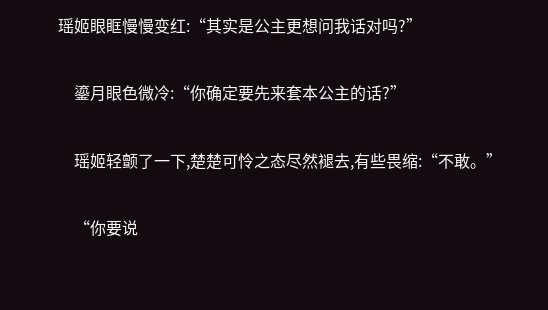瑶姬眼眶慢慢变红:“其实是公主更想问我话对吗?”

    鎏月眼色微冷:“你确定要先来套本公主的话?”

    瑶姬轻颤了一下,楚楚可怜之态尽然褪去,有些畏缩:“不敢。”

    “你要说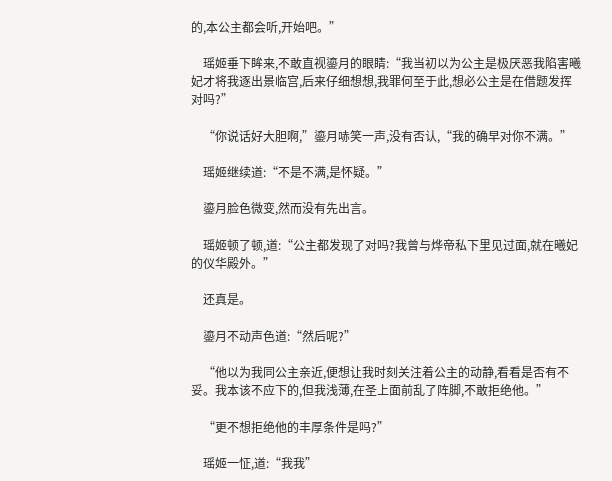的,本公主都会听,开始吧。”

    瑶姬垂下眸来,不敢直视鎏月的眼睛:“我当初以为公主是极厌恶我陷害曦妃才将我逐出景临宫,后来仔细想想,我罪何至于此,想必公主是在借题发挥对吗?”

    “你说话好大胆啊,”鎏月哧笑一声,没有否认,“我的确早对你不满。”

    瑶姬继续道:“不是不满,是怀疑。”

    鎏月脸色微变,然而没有先出言。

    瑶姬顿了顿,道:“公主都发现了对吗?我曾与烨帝私下里见过面,就在曦妃的仪华殿外。”

    还真是。

    鎏月不动声色道:“然后呢?”

    “他以为我同公主亲近,便想让我时刻关注着公主的动静,看看是否有不妥。我本该不应下的,但我浅薄,在圣上面前乱了阵脚,不敢拒绝他。”

    “更不想拒绝他的丰厚条件是吗?”

    瑶姬一怔,道:“我我”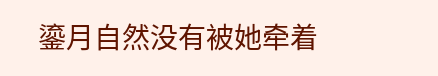鎏月自然没有被她牵着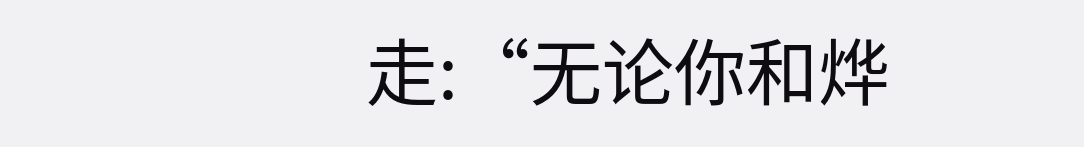走:“无论你和烨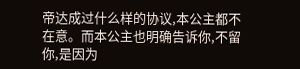帝达成过什么样的协议,本公主都不在意。而本公主也明确告诉你,不留你,是因为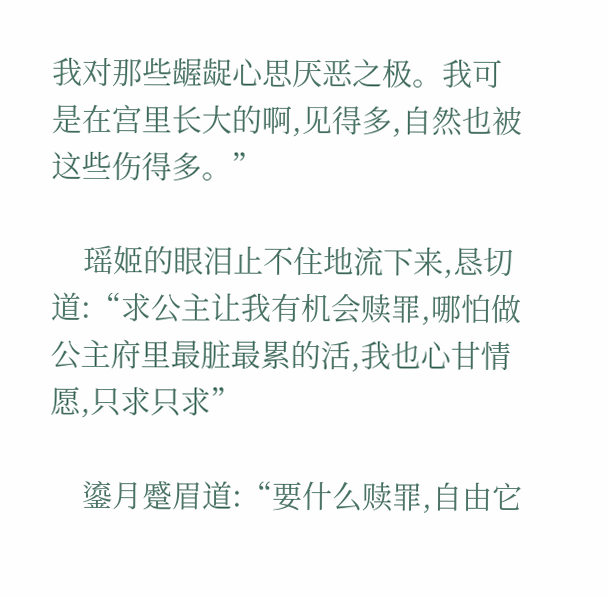我对那些龌龊心思厌恶之极。我可是在宫里长大的啊,见得多,自然也被这些伤得多。”

    瑶姬的眼泪止不住地流下来,恳切道:“求公主让我有机会赎罪,哪怕做公主府里最脏最累的活,我也心甘情愿,只求只求”

    鎏月蹙眉道:“要什么赎罪,自由它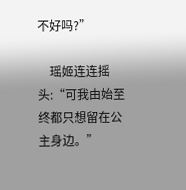不好吗?”

    瑶姬连连摇头:“可我由始至终都只想留在公主身边。”